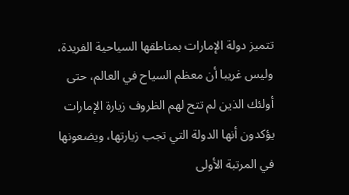تتميز دولة الإمارات بمناطقها السياحية الفريدة، وليس غريبا أن معظم السياح في العالم، حتى أولئك الذين لم تتح لهم الظروف زيارة الإمارات يؤكدون أنها الدولة التي تجب زيارتها، ويضعونها في المرتبة الأولى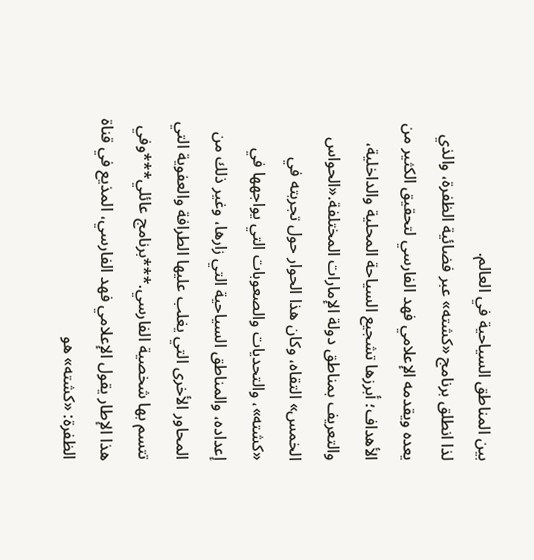بين المناطق السياحية في العالم.
لذا انطلق برنامج «كشته» عبر فضائية الظفرة، والذي يعده ويقدمه الإعلامي فهد الفارسي لتحقيق الكثير من الأهداف؛ أبرزها تشجيع السياحة المحلية والداخلية، والتعريف بمناطق دولة الإمارات المختلفة.«الحواس الخمس» التقاه، وكان هذا الحوار حول تجربته في «كشته»، والتحديات والصعوبات التي يواجهها في إعداده، والمناطق السياحية التي زارها، وغير ذلك من المحاور الأخرى التي يغلب عليها الطرافة والعفوية التي تتسم بها شخصية الفارسي.***برنامج عائلي***وفي هذا الإطار يقول الإعلامي فهد الفارسي، المذيع في قناة الظفرة: «كشته» هو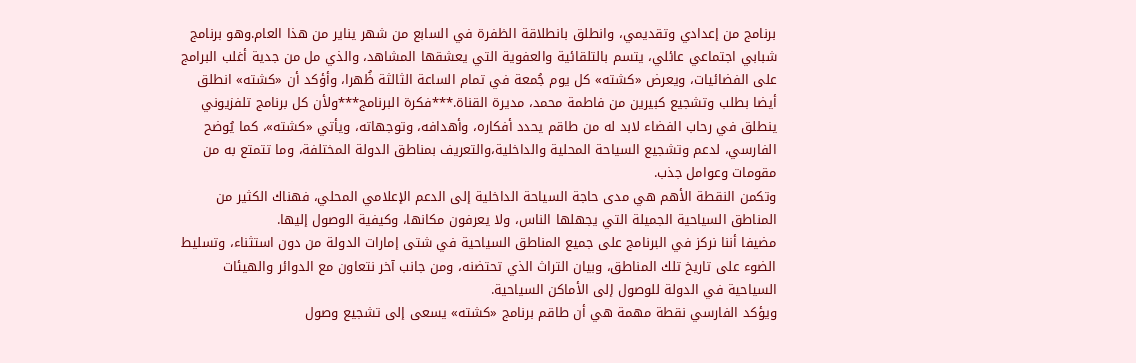برنامج من إعدادي وتقديمي، وانطلق بانطلاقة الظفرة في السابع من شهر يناير من هذا العام.وهو برنامج شبابي اجتماعي عائلي، يتسم بالتلقائية والعفوية التي يعشقها المشاهد، والذي مل من جدية أغلب البرامج على الفضائيات، ويعرض «كشته» كل يوم جُمعة في تمام الساعة الثالثة ظُهرا، وأؤكد أن «كشته» انطلق أيضا بطلب وتشجيع كبيرين من فاطمة محمد، مديرة القناة.***فكرة البرنامج***ولأن كل برنامج تلفزيوني ينطلق في رحاب الفضاء لابد له من طاقم يحدد أفكاره، وأهدافه، وتوجهاته، ويأتي «كشته»، كما يُوضح الفارسي، لدعم وتشجيع السياحة المحلية والداخلية،والتعريف بمناطق الدولة المختلفة، وما تتمتع به من مقومات وعوامل جذب.
وتكمن النقطة الأهم هي مدى حاجة السياحة الداخلية إلى الدعم الإعلامي المحلي، فهناك الكثير من المناطق السياحية الجميلة التي يجهلها الناس، ولا يعرفون مكانها، وكيفية الوصول إليها.
مضيفا أننا نركز في البرنامج على جميع المناطق السياحية في شتى إمارات الدولة من دون استثناء، وتسليط الضوء على تاريخ تلك المناطق، وبيان التراث الذي تحتضنه، ومن جانب آخر نتعاون مع الدوائر والهيئات السياحية في الدولة للوصول إلى الأماكن السياحية.
ويؤكد الفارسي نقطة مهمة هي أن طاقم برنامج «كشته» يسعى إلى تشجيع وصول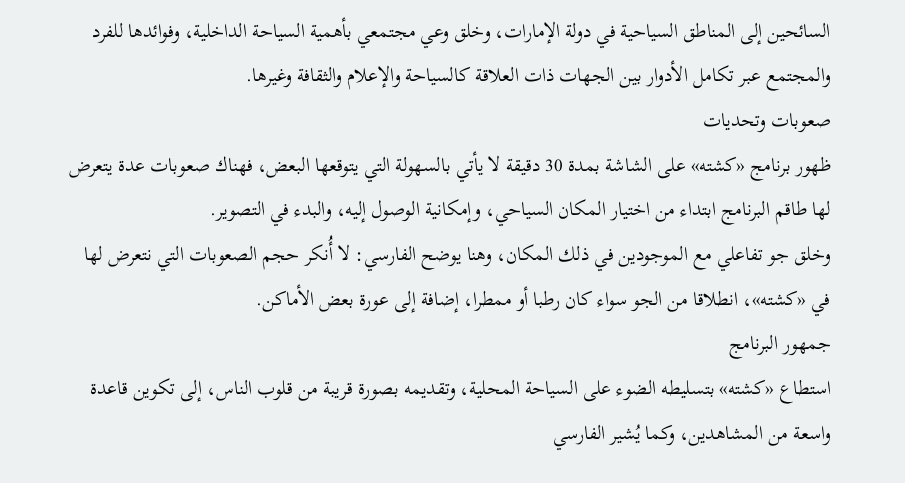السائحين إلى المناطق السياحية في دولة الإمارات، وخلق وعي مجتمعي بأهمية السياحة الداخلية، وفوائدها للفرد والمجتمع عبر تكامل الأدوار بين الجهات ذات العلاقة كالسياحة والإعلام والثقافة وغيرها.
صعوبات وتحديات
ظهور برنامج «كشته» على الشاشة بمدة 30 دقيقة لا يأتي بالسهولة التي يتوقعها البعض، فهناك صعوبات عدة يتعرض لها طاقم البرنامج ابتداء من اختيار المكان السياحي، وإمكانية الوصول إليه، والبدء في التصوير.
وخلق جو تفاعلي مع الموجودين في ذلك المكان، وهنا يوضح الفارسي: لا أُنكر حجم الصعوبات التي نتعرض لها في «كشته»، انطلاقا من الجو سواء كان رطبا أو ممطرا، إضافة إلى عورة بعض الأماكن.
جمهور البرنامج
استطاع «كشته» بتسليطه الضوء على السياحة المحلية، وتقديمه بصورة قريبة من قلوب الناس، إلى تكوين قاعدة واسعة من المشاهدين، وكما يُشير الفارسي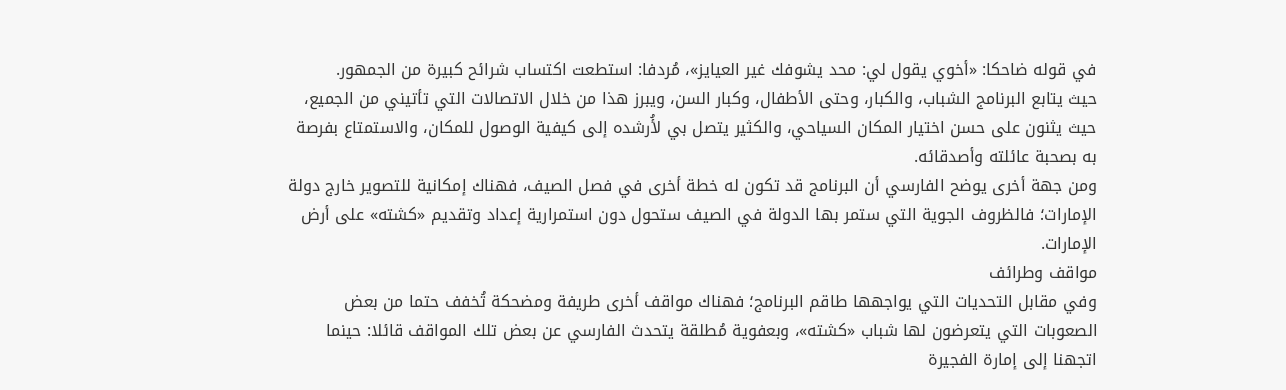في قوله ضاحكا: «أخوي يقول لي: محد يشوفك غير العيايز»، مُردفا: استطعت اكتساب شرائح كبيرة من الجمهور.
حيث يتابع البرنامج الشباب، والكبار، وحتى الأطفال، وكبار السن، ويبرز هذا من خلال الاتصالات التي تأتيني من الجميع، حيث يثنون على حسن اختيار المكان السياحي، والكثير يتصل بي لأُرشده إلى كيفية الوصول للمكان، والاستمتاع بفرصة به بصحبة عائلته وأصدقائه.
ومن جهة أخرى يوضح الفارسي أن البرنامج قد تكون له خطة أخرى في فصل الصيف، فهناك إمكانية للتصوير خارج دولة الإمارات؛ فالظروف الجوية التي ستمر بها الدولة في الصيف ستحول دون استمرارية إعداد وتقديم «كشته» على أرض الإمارات.
مواقف وطرائف
وفي مقابل التحديات التي يواجهها طاقم البرنامج؛ فهناك مواقف أخرى طريفة ومضحكة تُخفف حتما من بعض الصعوبات التي يتعرضون لها شباب «كشته»، وبعفوية مُطلقة يتحدث الفارسي عن بعض تلك المواقف قائلا: حينما اتجهنا إلى إمارة الفجيرة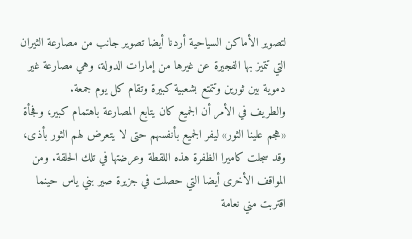لتصوير الأماكن السياحية أردنا أيضا تصوير جانب من مصارعة الثيران التي تتميز بها الفجيرة عن غيرها من إمارات الدولة، وهي مصارعة غير دموية بين ثورين وتتمتع بشعبية كبيرة وتقام كل يوم جمعة.
والطريف في الأمر أن الجميع كان يتابع المصارعة باهتمام كبير، وفجأة «هجم علينا الثور» ليفر الجميع بأنفسهم حتى لا يتعرض لهم الثور بأذى، وقد سجلت كاميرا الظفرة هذه اللقطة وعرضتها في تلك الحلقة. ومن المواقف الأخرى أيضا التي حصلت في جزيرة صير بني ياس حينما اقتربت مني نعامة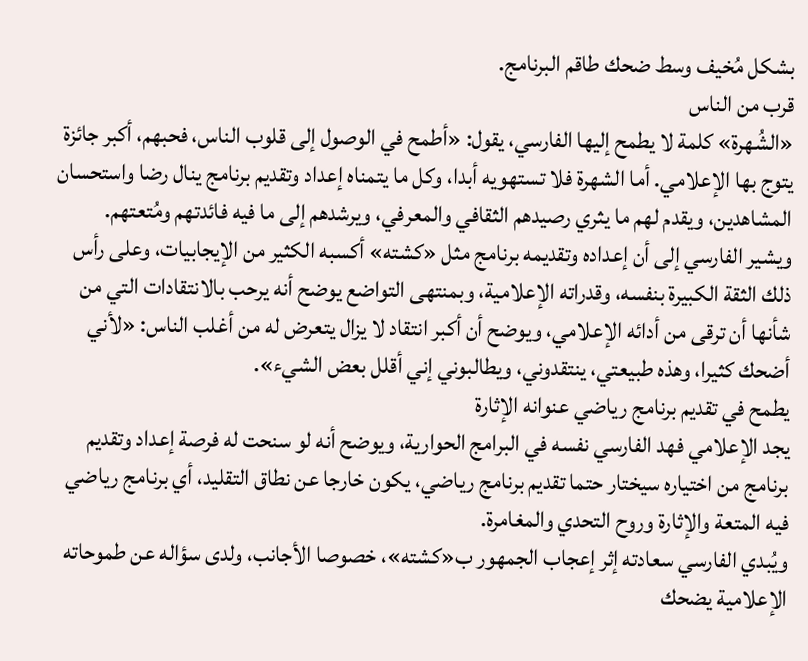بشكل مُخيف وسط ضحك طاقم البرنامج.
قرب من الناس
«الشُهرة» كلمة لا يطمح إليها الفارسي، يقول: «أطمح في الوصول إلى قلوب الناس، فحبهم، أكبر جائزة يتوج بها الإعلامي. أما الشهرة فلا تستهويه أبدا، وكل ما يتمناه إعداد وتقديم برنامج ينال رضا واستحسان المشاهدين، ويقدم لهم ما يثري رصيدهم الثقافي والمعرفي، ويرشدهم إلى ما فيه فائدتهم ومُتعتهم.
ويشير الفارسي إلى أن إعداده وتقديمه برنامج مثل «كشته» أكسبه الكثير من الإيجابيات، وعلى رأس ذلك الثقة الكبيرة بنفسه، وقدراته الإعلامية، وبمنتهى التواضع يوضح أنه يرحب بالانتقادات التي من شأنها أن ترقى من أدائه الإعلامي، ويوضح أن أكبر انتقاد لا يزال يتعرض له من أغلب الناس: «لأني أضحك كثيرا، وهذه طبيعتي، ينتقدوني، ويطالبوني إني أقلل بعض الشيء».
يطمح في تقديم برنامج رياضي عنوانه الإثارة
يجد الإعلامي فهد الفارسي نفسه في البرامج الحوارية، ويوضح أنه لو سنحت له فرصة إعداد وتقديم برنامج من اختياره سيختار حتما تقديم برنامج رياضي، يكون خارجا عن نطاق التقليد، أي برنامج رياضي فيه المتعة والإثارة وروح التحدي والمغامرة.
ويُبدي الفارسي سعادته إثر إعجاب الجمهور ب«كشته»، خصوصا الأجانب، ولدى سؤاله عن طموحاته الإعلامية يضحك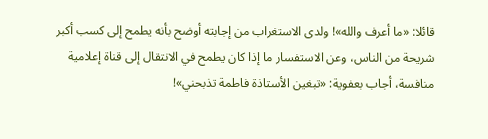قائلا: «ما أعرف والله»! ولدى الاستغراب من إجابته أوضح بأنه يطمح إلى كسب أكبر شريحة من الناس، وعن الاستفسار ما إذا كان يطمح في الانتقال إلى قناة إعلامية منافسة، أجاب بعفوية: «تبغين الأستاذة فاطمة تذبحني»!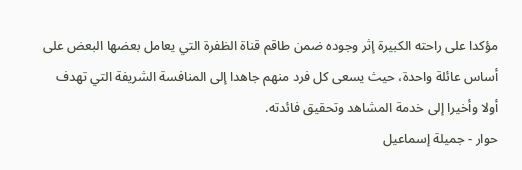مؤكدا على راحته الكبيرة إثر وجوده ضمن طاقم قناة الظفرة التي يعامل بعضها البعض على أساس عائلة واحدة، حيث يسعى كل فرد منهم جاهدا إلى المنافسة الشريفة التي تهدف أولا وأخيرا إلى خدمة المشاهد وتحقيق فائدته.
حوار - جميلة إسماعيل